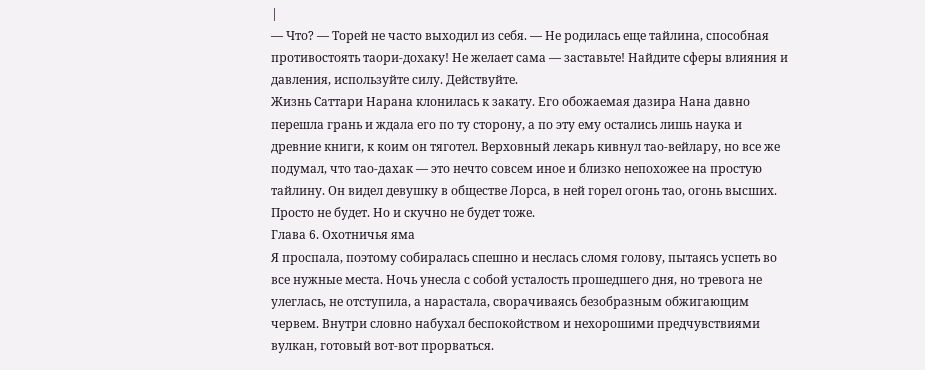|
— Что? — Торей не часто выходил из себя. — Не родилась еще тайлина, способная противостоять таори-дохаку! Не желает сама — заставьте! Найдите сферы влияния и давления, используйте силу. Действуйте.
Жизнь Саттари Нарана клонилась к закату. Его обожаемая дазира Нана давно перешла грань и ждала его по ту сторону, а по эту ему остались лишь наука и древние книги, к коим он тяготел. Верховный лекарь кивнул тао-вейлару, но все же подумал, что тао-дахак — это нечто совсем иное и близко непохожее на простую тайлину. Он видел девушку в обществе Лорса, в ней горел огонь тао, огонь высших.
Просто не будет. Но и скучно не будет тоже.
Глава 6. Охотничья яма
Я проспала, поэтому собиралась спешно и неслась сломя голову, пытаясь успеть во все нужные места. Ночь унесла с собой усталость прошедшего дня, но тревога не улеглась, не отступила, а нарастала, сворачиваясь безобразным обжигающим червем. Внутри словно набухал беспокойством и нехорошими предчувствиями вулкан, готовый вот-вот прорваться.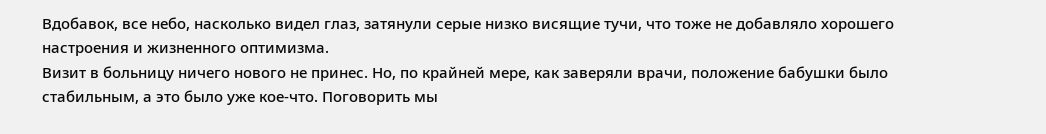Вдобавок, все небо, насколько видел глаз, затянули серые низко висящие тучи, что тоже не добавляло хорошего настроения и жизненного оптимизма.
Визит в больницу ничего нового не принес. Но, по крайней мере, как заверяли врачи, положение бабушки было стабильным, а это было уже кое-что. Поговорить мы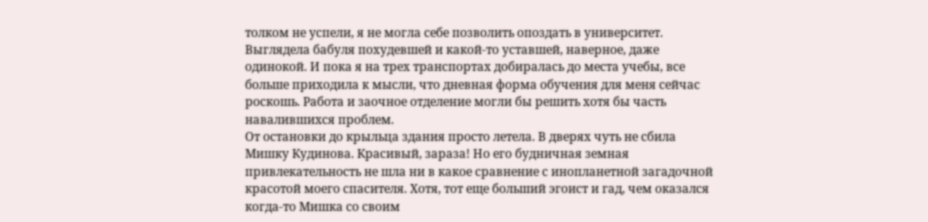толком не успели, я не могла себе позволить опоздать в университет. Выглядела бабуля похудевшей и какой-то уставшей, наверное, даже одинокой. И пока я на трех транспортах добиралась до места учебы, все больше приходила к мысли, что дневная форма обучения для меня сейчас роскошь. Работа и заочное отделение могли бы решить хотя бы часть навалившихся проблем.
От остановки до крыльца здания просто летела. В дверях чуть не сбила Мишку Кудинова. Красивый, зараза! Но его будничная земная привлекательность не шла ни в какое сравнение с инопланетной загадочной красотой моего спасителя. Хотя, тот еще больший эгоист и гад, чем оказался когда-то Мишка со своим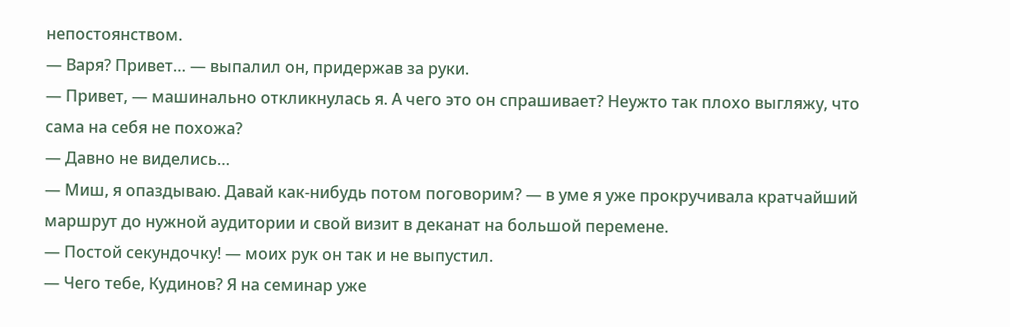непостоянством.
— Варя? Привет… — выпалил он, придержав за руки.
— Привет, — машинально откликнулась я. А чего это он спрашивает? Неужто так плохо выгляжу, что сама на себя не похожа?
— Давно не виделись…
— Миш, я опаздываю. Давай как-нибудь потом поговорим? — в уме я уже прокручивала кратчайший маршрут до нужной аудитории и свой визит в деканат на большой перемене.
— Постой секундочку! — моих рук он так и не выпустил.
— Чего тебе, Кудинов? Я на семинар уже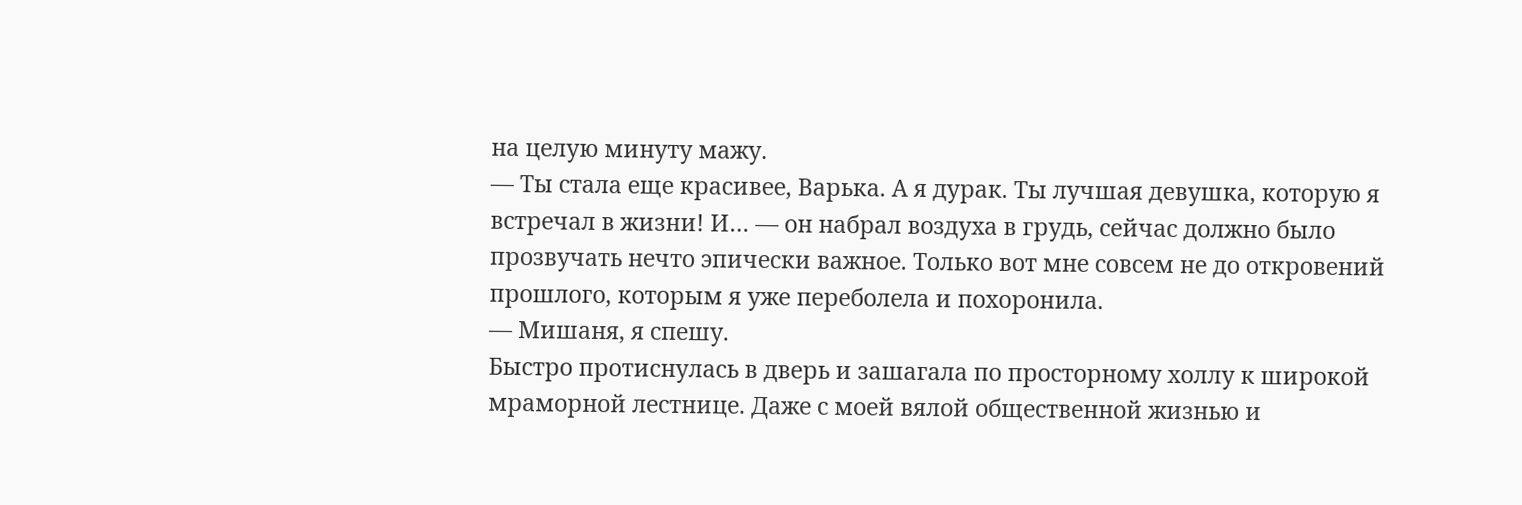на целую минуту мажу.
— Ты стала еще красивее, Варька. А я дурак. Ты лучшая девушка, которую я встречал в жизни! И… — он набрал воздуха в грудь, сейчас должно было прозвучать нечто эпически важное. Только вот мне совсем не до откровений прошлого, которым я уже переболела и похоронила.
— Мишаня, я спешу.
Быстро протиснулась в дверь и зашагала по просторному холлу к широкой мраморной лестнице. Даже с моей вялой общественной жизнью и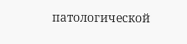патологической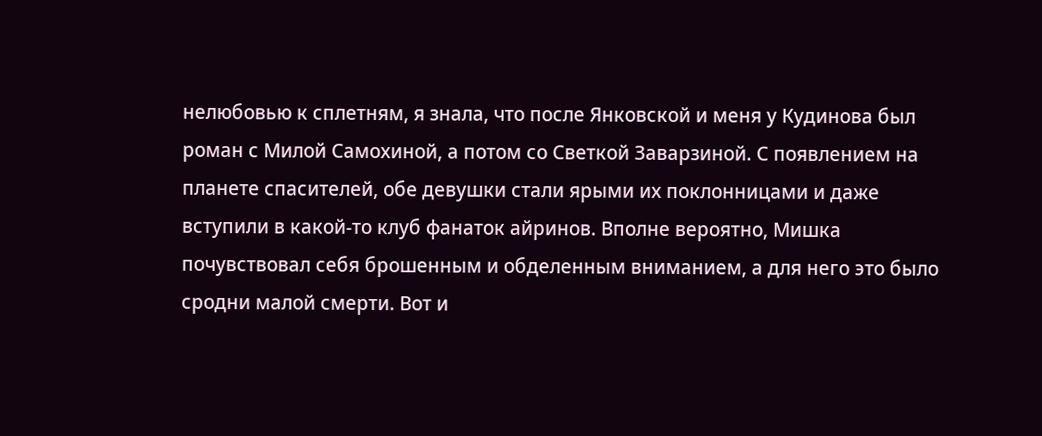нелюбовью к сплетням, я знала, что после Янковской и меня у Кудинова был роман с Милой Самохиной, а потом со Светкой Заварзиной. С появлением на планете спасителей, обе девушки стали ярыми их поклонницами и даже вступили в какой-то клуб фанаток айринов. Вполне вероятно, Мишка почувствовал себя брошенным и обделенным вниманием, а для него это было сродни малой смерти. Вот и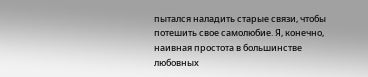пытался наладить старые связи, чтобы потешить свое самолюбие. Я, конечно, наивная простота в большинстве любовных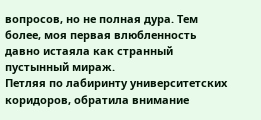вопросов, но не полная дура. Тем более, моя первая влюбленность давно истаяла как странный пустынный мираж.
Петляя по лабиринту университетских коридоров, обратила внимание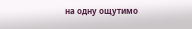на одну ощутимо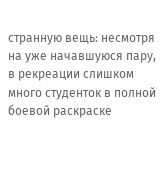странную вещь: несмотря на уже начавшуюся пару, в рекреации слишком много студенток в полной боевой раскраске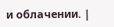и облачении. |